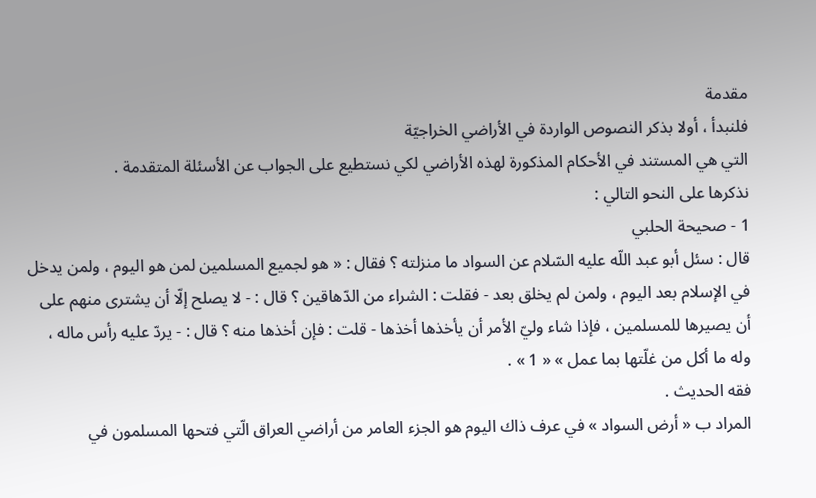مقدمة
فلنبدأ ، أولا بذكر النصوص الواردة في الأراضي الخراجيّة
التي هي المستند في الأحكام المذكورة لهذه الأراضي لكي نستطيع على الجواب عن الأسئلة المتقدمة .
نذكرها على النحو التالي :
1 - صحيحة الحلبي
قال : سئل أبو عبد اللّه عليه السّلام عن السواد ما منزلته ؟ فقال : « هو لجميع المسلمين لمن هو اليوم ، ولمن يدخل في الإسلام بعد اليوم ، ولمن لم يخلق بعد - فقلت : الشراء من الدّهاقين ؟ قال : - لا يصلح إلّا أن يشترى منهم على أن يصيرها للمسلمين ، فإذا شاء وليّ الأمر أن يأخذها أخذها - قلت : فإن أخذها منه ؟ قال : - يردّ عليه رأس ماله ، وله ما أكل من غلّتها بما عمل » « 1 » .
فقه الحديث .
المراد ب « أرض السواد » في عرف ذاك اليوم هو الجزء العامر من أراضي العراق الّتي فتحها المسلمون في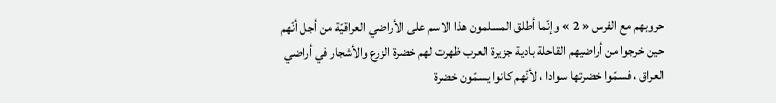حروبهم مع الفرس « 2 » وإنّما أطلق المسلمون هذا الاسم على الأراضي العراقيّة من أجل أنّهم حين خرجوا من أراضيهم القاحلة بادية جزيرة العرب ظهرت لهم خضرة الزرع والأشجار في أراضي العراق ، فسمّوا خضرتها سوادا ، لأنّهم كانوا يسمّون خضرة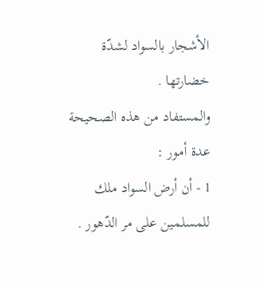الأشجار بالسواد لشدّة خضارتها .
والمستفاد من هذه الصحيحة عدة أمور :
1 - أن أرض السواد ملك للمسلمين على مر الدّهور .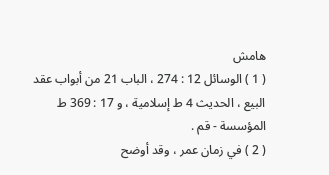هامش
( 1 ) الوسائل 12 : 274 ، الباب 21 من أبواب عقد البيع ، الحديث 4 ط إسلامية ، و 17 : 369 ط المؤسسة - قم .
( 2 ) في زمان عمر ، وقد أوضح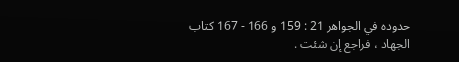حدوده في الجواهر 21 : 159 و 166 - 167 كتاب الجهاد ، فراجع إن شئت .